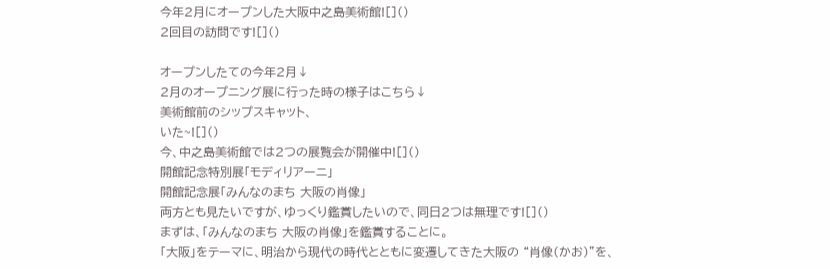今年2月にオープンした大阪中之島美術館![]()
2回目の訪問です![]()

オープンしたての今年2月↓
2月のオープニング展に行った時の様子はこちら↓
美術館前のシップスキャット、
いた~![]()
今、中之島美術館では2つの展覧会が開催中![]()
開館記念特別展「モディリアーニ」
開館記念展「みんなのまち 大阪の肖像」
両方とも見たいですが、ゆっくり鑑賞したいので、同日2つは無理です![]()
まずは、「みんなのまち 大阪の肖像」を鑑賞することに。
「大阪」をテーマに、明治から現代の時代とともに変遷してきた大阪の “肖像(かお)”を、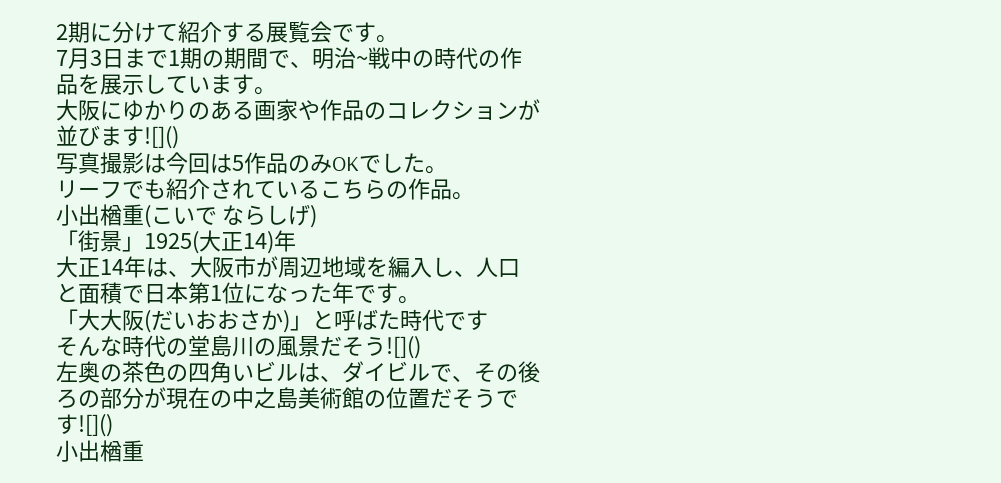2期に分けて紹介する展覧会です。
7月3日まで1期の期間で、明治~戦中の時代の作品を展示しています。
大阪にゆかりのある画家や作品のコレクションが並びます![]()
写真撮影は今回は5作品のみOKでした。
リーフでも紹介されているこちらの作品。
小出楢重(こいで ならしげ)
「街景」1925(大正14)年
大正14年は、大阪市が周辺地域を編入し、人口と面積で日本第1位になった年です。
「大大阪(だいおおさか)」と呼ばた時代です
そんな時代の堂島川の風景だそう![]()
左奥の茶色の四角いビルは、ダイビルで、その後ろの部分が現在の中之島美術館の位置だそうです![]()
小出楢重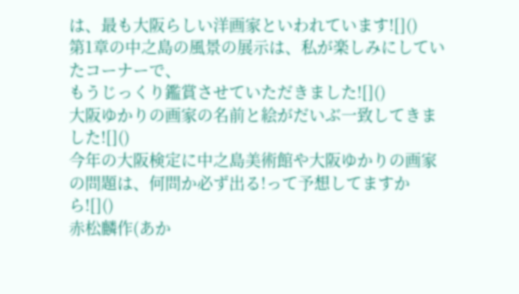は、最も大阪らしい洋画家といわれています![]()
第1章の中之島の風景の展示は、私が楽しみにしていたコーナーで、
もうじっくり鑑賞させていただきました![]()
大阪ゆかりの画家の名前と絵がだいぶ一致してきました![]()
今年の大阪検定に中之島美術館や大阪ゆかりの画家の問題は、何問か必ず出る!って予想してますから![]()
赤松麟作(あか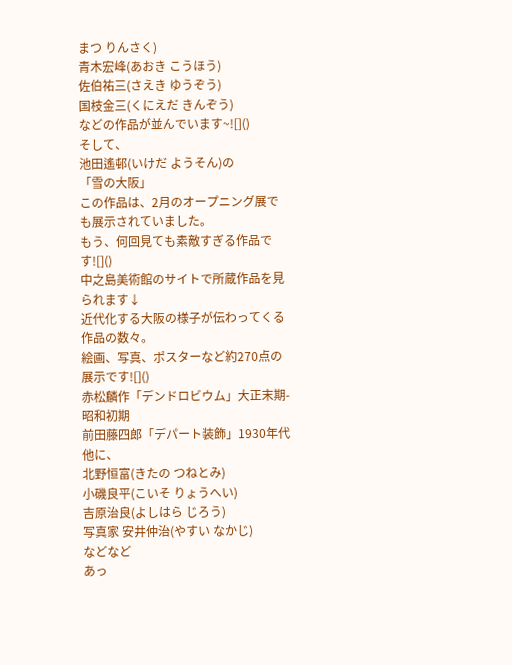まつ りんさく)
青木宏峰(あおき こうほう)
佐伯祐三(さえき ゆうぞう)
国枝金三(くにえだ きんぞう)
などの作品が並んでいます~![]()
そして、
池田遙邨(いけだ ようそん)の
「雪の大阪」
この作品は、2月のオープニング展でも展示されていました。
もう、何回見ても素敵すぎる作品です![]()
中之島美術館のサイトで所蔵作品を見られます↓
近代化する大阪の様子が伝わってくる作品の数々。
絵画、写真、ポスターなど約270点の展示です![]()
赤松麟作「デンドロビウム」大正末期-昭和初期
前田藤四郎「デパート装飾」1930年代
他に、
北野恒富(きたの つねとみ)
小磯良平(こいそ りょうへい)
吉原治良(よしはら じろう)
写真家 安井仲治(やすい なかじ)
などなど
あっ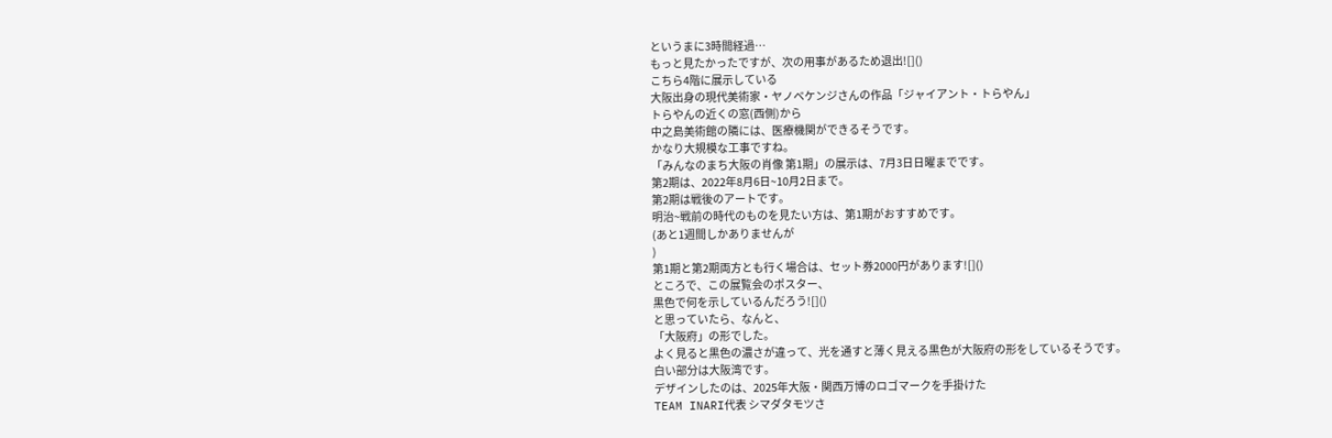というまに3時間経過…
もっと見たかったですが、次の用事があるため退出![]()
こちら4階に展示している
大阪出身の現代美術家・ヤノベケンジさんの作品「ジャイアント・トらやん」
トらやんの近くの窓(西側)から
中之島美術館の隣には、医療機関ができるそうです。
かなり大規模な工事ですね。
「みんなのまち大阪の肖像 第1期」の展示は、7月3日日曜までです。
第2期は、2022年8月6日~10月2日まで。
第2期は戦後のアートです。
明治~戦前の時代のものを見たい方は、第1期がおすすめです。
(あと1週間しかありませんが
)
第1期と第2期両方とも行く場合は、セット券2000円があります![]()
ところで、この展覧会のポスター、
黒色で何を示しているんだろう![]()
と思っていたら、なんと、
「大阪府」の形でした。
よく見ると黒色の濃さが違って、光を通すと薄く見える黒色が大阪府の形をしているそうです。
白い部分は大阪湾です。
デザインしたのは、2025年大阪・関西万博のロゴマークを手掛けた
TEAM INARI代表 シマダタモツさ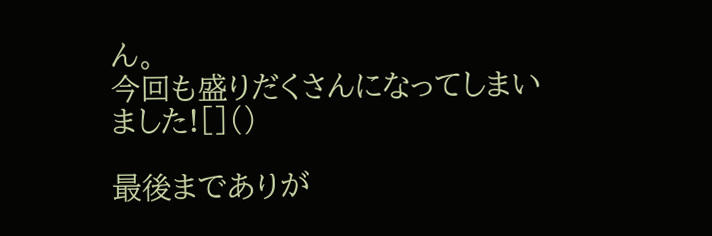ん。
今回も盛りだくさんになってしまいました![]()

最後までありが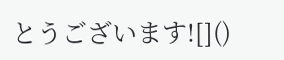とうございます![]()